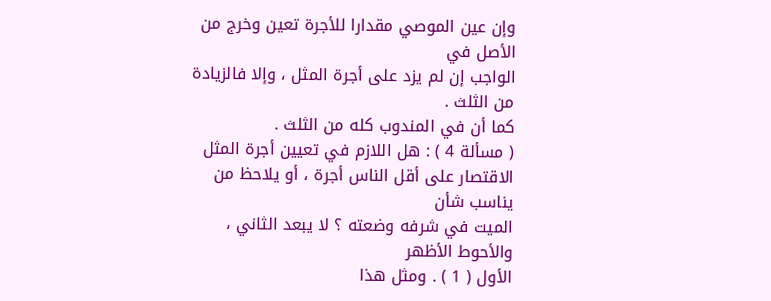وإن عين الموصي مقدارا للأجرة تعين وخرج من الأصل في
الواجب إن لم يزد على أجرة المثل ، وإلا فالزيادة من الثلث .
كما أن في المندوب كله من الثلث .
( مسألة 4 ) : هل اللازم في تعيين أجرة المثل
الاقتصار على أقل الناس أجرة ، أو يلاحظ من يناسب شأن
الميت في شرفه وضعته ؟ لا يبعد الثاني ، والأحوط الأظهر
الأول ( 1 ) . ومثل هذا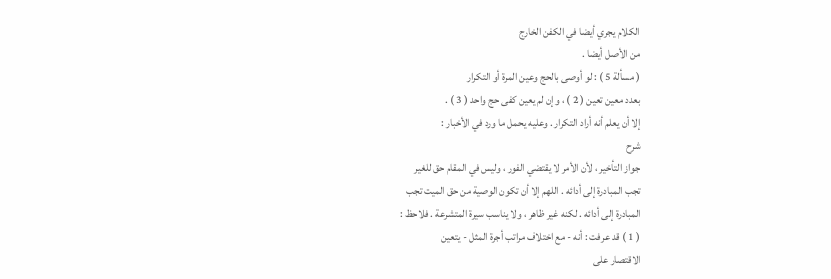الكلام يجري أيضا في الكفن الخارج
من الأصل أيضا .
( مسألة 5 ) : لو أوصى بالحج وعين المرة أو التكرار
بعدد معين تعين ( 2 ) ، وإن لم يعين كفى حج واحد ( 3 ) .
إلا أن يعلم أنه أراد التكرار . وعليه يحمل ما ورد في الأخبار :
شرح
جواز التأخير ، لأن الأمر لا يقتضي الفور ، وليس في المقام حق للغير
تجب المبادرة إلى أدائه . اللهم إلا أن تكون الوصية من حق الميت تجب
المبادرة إلى أدائه . لكنه غير ظاهر ، ولا يناسب سيرة المتشرعة . فلاحظ :
( 1 ) قد عرفت : أنه - مع اختلاف مراتب أجرة المثل - يتعين
الاقتصار على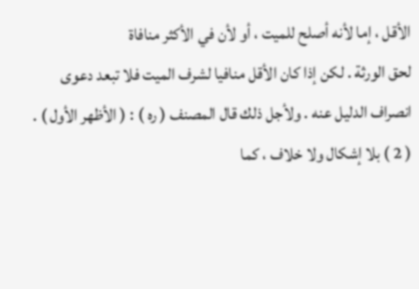الأقل ، إما لأنه أصلح للميت ، أو لأن في الأكثر منافاة
لحق الورثة . لكن إذا كان الأقل منافيا لشرف الميت فلا تبعد دعوى
انصراف الدليل عنه . ولأجل ذلك قال المصنف ( ره ) : ( الأظهر الأول ) .
( 2 ) بلا إشكال ولا خلاف ، كما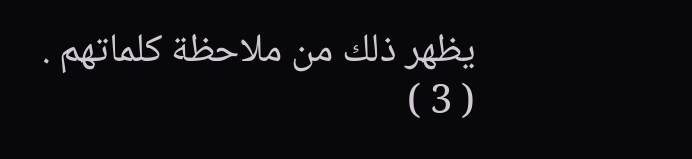يظهر ذلك من ملاحظة كلماتهم .
( 3 )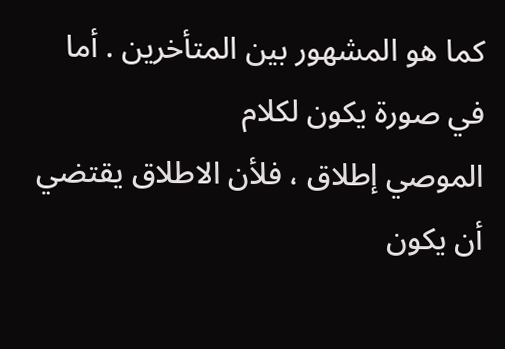كما هو المشهور بين المتأخرين . أما في صورة يكون لكلام
الموصي إطلاق ، فلأن الاطلاق يقتضي أن يكون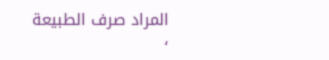المراد صرف الطبيعة ،